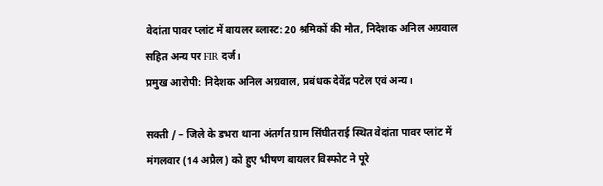वेदांता पावर प्लांट में बायलर ब्लास्ट: 20 श्रमिकों की मौत, निदेशक अनिल अग्रवाल सहित अन्य पर FIR दर्ज।
प्रमुख आरोपी: निदेशक अनिल अग्रवाल, प्रबंधक देवेंद्र पटेल एवं अन्य।

सक्ती / – जिले के डभरा थाना अंतर्गत ग्राम सिंघीतराई स्थित वेदांता पावर प्लांट में मंगलवार (14 अप्रैल) को हुए भीषण बायलर विस्फोट ने पूरे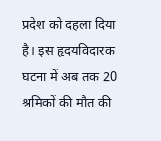प्रदेश को दहला दिया है। इस हृदयविदारक घटना में अब तक 20 श्रमिकों की मौत की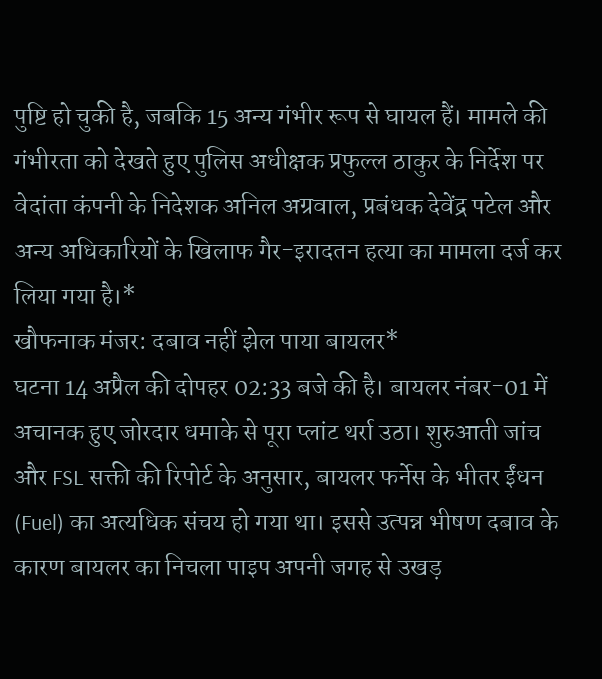पुष्टि हो चुकी है, जबकि 15 अन्य गंभीर रूप से घायल हैं। मामले की गंभीरता को देखते हुए पुलिस अधीक्षक प्रफुल्ल ठाकुर के निर्देश पर वेदांता कंपनी के निदेशक अनिल अग्रवाल, प्रबंधक देवेंद्र पटेल और अन्य अधिकारियों के खिलाफ गैर-इरादतन हत्या का मामला दर्ज कर लिया गया है।*
खौफनाक मंजर: दबाव नहीं झेल पाया बायलर*
घटना 14 अप्रैल की दोपहर 02:33 बजे की है। बायलर नंबर-01 में अचानक हुए जोरदार धमाके से पूरा प्लांट थर्रा उठा। शुरुआती जांच और FSL सक्ती की रिपोर्ट के अनुसार, बायलर फर्नेस के भीतर ईंधन (Fuel) का अत्यधिक संचय हो गया था। इससे उत्पन्न भीषण दबाव के कारण बायलर का निचला पाइप अपनी जगह से उखड़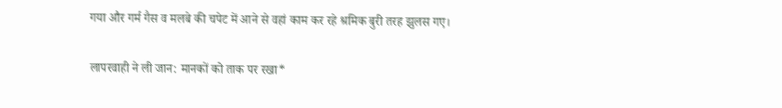गया और गर्म गैस व मलबे की चपेट में आने से वहां काम कर रहे श्रमिक बुरी तरह झुलस गए।

लापरवाही ने ली जान: मानकों को ताक पर रखा*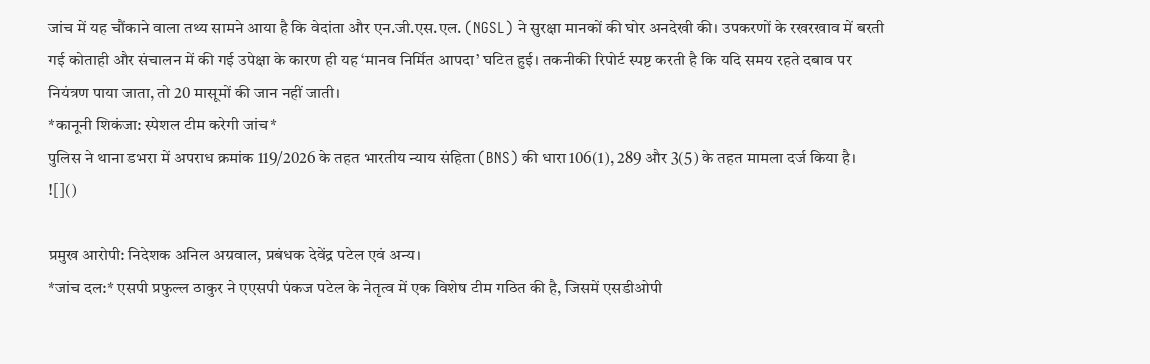जांच में यह चौंकाने वाला तथ्य सामने आया है कि वेदांता और एन.जी.एस.एल. (NGSL) ने सुरक्षा मानकों की घोर अनदेखी की। उपकरणों के रखरखाव में बरती गई कोताही और संचालन में की गई उपेक्षा के कारण ही यह ‘मानव निर्मित आपदा’ घटित हुई। तकनीकी रिपोर्ट स्पष्ट करती है कि यदि समय रहते दबाव पर नियंत्रण पाया जाता, तो 20 मासूमों की जान नहीं जाती।
*कानूनी शिकंजा: स्पेशल टीम करेगी जांच*
पुलिस ने थाना डभरा में अपराध क्रमांक 119/2026 के तहत भारतीय न्याय संहिता (BNS) की धारा 106(1), 289 और 3(5) के तहत मामला दर्ज किया है।
![]()

प्रमुख आरोपी: निदेशक अनिल अग्रवाल, प्रबंधक देवेंद्र पटेल एवं अन्य।
*जांच दल:* एसपी प्रफुल्ल ठाकुर ने एएसपी पंकज पटेल के नेतृत्व में एक विशेष टीम गठित की है, जिसमें एसडीओपी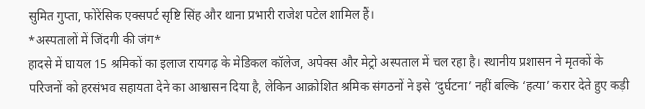सुमित गुप्ता, फोरेंसिक एक्सपर्ट सृष्टि सिंह और थाना प्रभारी राजेश पटेल शामिल हैं।
*अस्पतालों में जिंदगी की जंग*
हादसे में घायल 15 श्रमिकों का इलाज रायगढ़ के मेडिकल कॉलेज, अपेक्स और मेट्रो अस्पताल में चल रहा है। स्थानीय प्रशासन ने मृतकों के परिजनों को हरसंभव सहायता देने का आश्वासन दिया है, लेकिन आक्रोशित श्रमिक संगठनों ने इसे ‘दुर्घटना’ नहीं बल्कि ‘हत्या’ करार देते हुए कड़ी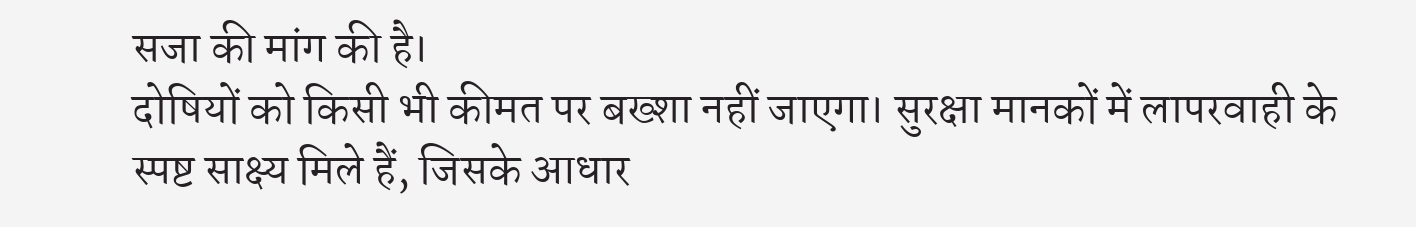सजा की मांग की है।
दोषियों को किसी भी कीमत पर बख्शा नहीं जाएगा। सुरक्षा मानकों में लापरवाही के स्पष्ट साक्ष्य मिले हैं, जिसके आधार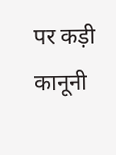पर कड़ी कानूनी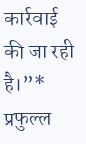कार्रवाई की जा रही है।”*
प्रफुल्ल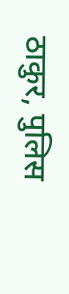ठाकुर, पुलिस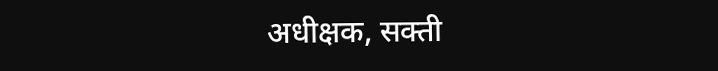अधीक्षक, सक्ती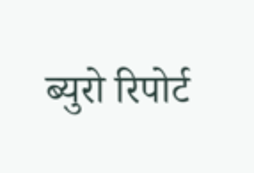ब्युरो रिपोर्ट